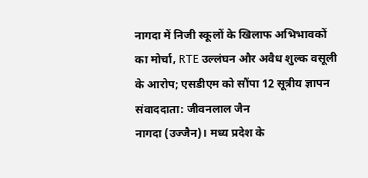नागदा में निजी स्कूलों के खिलाफ अभिभावकों का मोर्चा, RTE उल्लंघन और अवैध शुल्क वसूली के आरोप; एसडीएम को सौंपा 12 सूत्रीय ज्ञापन
संवाददाता: जीवनलाल जैन
नागदा (उज्जैन)। मध्य प्रदेश के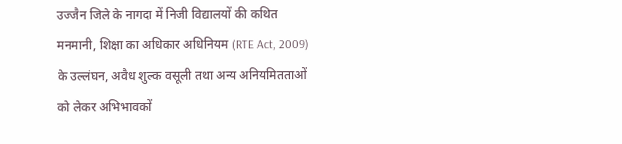उज्जैन जिले के नागदा में निजी विद्यालयों की कथित मनमानी, शिक्षा का अधिकार अधिनियम (RTE Act, 2009) के उल्लंघन, अवैध शुल्क वसूली तथा अन्य अनियमितताओं को लेकर अभिभावकों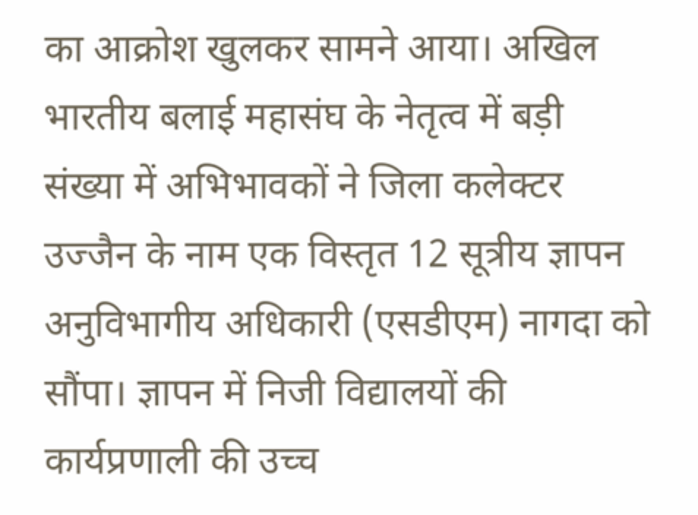का आक्रोश खुलकर सामने आया। अखिल भारतीय बलाई महासंघ के नेतृत्व में बड़ी संख्या में अभिभावकों ने जिला कलेक्टर उज्जैन के नाम एक विस्तृत 12 सूत्रीय ज्ञापन अनुविभागीय अधिकारी (एसडीएम) नागदा को सौंपा। ज्ञापन में निजी विद्यालयों की कार्यप्रणाली की उच्च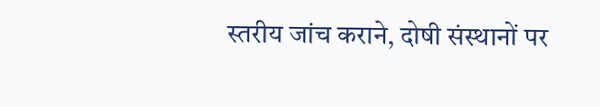स्तरीय जांच कराने, दोषी संस्थानों पर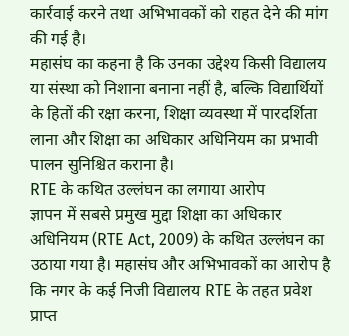कार्रवाई करने तथा अभिभावकों को राहत देने की मांग की गई है।
महासंघ का कहना है कि उनका उद्देश्य किसी विद्यालय या संस्था को निशाना बनाना नहीं है, बल्कि विद्यार्थियों के हितों की रक्षा करना, शिक्षा व्यवस्था में पारदर्शिता लाना और शिक्षा का अधिकार अधिनियम का प्रभावी पालन सुनिश्चित कराना है।
RTE के कथित उल्लंघन का लगाया आरोप
ज्ञापन में सबसे प्रमुख मुद्दा शिक्षा का अधिकार अधिनियम (RTE Act, 2009) के कथित उल्लंघन का उठाया गया है। महासंघ और अभिभावकों का आरोप है कि नगर के कई निजी विद्यालय RTE के तहत प्रवेश प्राप्त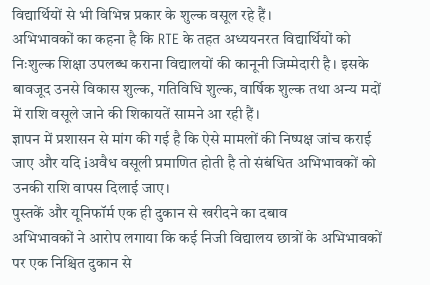विद्यार्थियों से भी विभिन्न प्रकार के शुल्क वसूल रहे हैं।
अभिभावकों का कहना है कि RTE के तहत अध्ययनरत विद्यार्थियों को निःशुल्क शिक्षा उपलब्ध कराना विद्यालयों की कानूनी जिम्मेदारी है। इसके बावजूद उनसे विकास शुल्क, गतिविधि शुल्क, वार्षिक शुल्क तथा अन्य मदों में राशि वसूले जाने की शिकायतें सामने आ रही हैं।
ज्ञापन में प्रशासन से मांग की गई है कि ऐसे मामलों की निष्पक्ष जांच कराई जाए और यदि iअवैध वसूली प्रमाणित होती है तो संबंधित अभिभावकों को उनकी राशि वापस दिलाई जाए।
पुस्तकें और यूनिफॉर्म एक ही दुकान से खरीदने का दबाव
अभिभावकों ने आरोप लगाया कि कई निजी विद्यालय छात्रों के अभिभावकों पर एक निश्चित दुकान से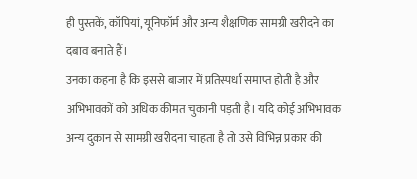ही पुस्तकें, कॉपियां, यूनिफॉर्म और अन्य शैक्षणिक सामग्री खरीदने का दबाव बनाते हैं।
उनका कहना है कि इससे बाजार में प्रतिस्पर्धा समाप्त होती है और अभिभावकों को अधिक कीमत चुकानी पड़ती है। यदि कोई अभिभावक अन्य दुकान से सामग्री खरीदना चाहता है तो उसे विभिन्न प्रकार की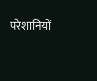परेशानियों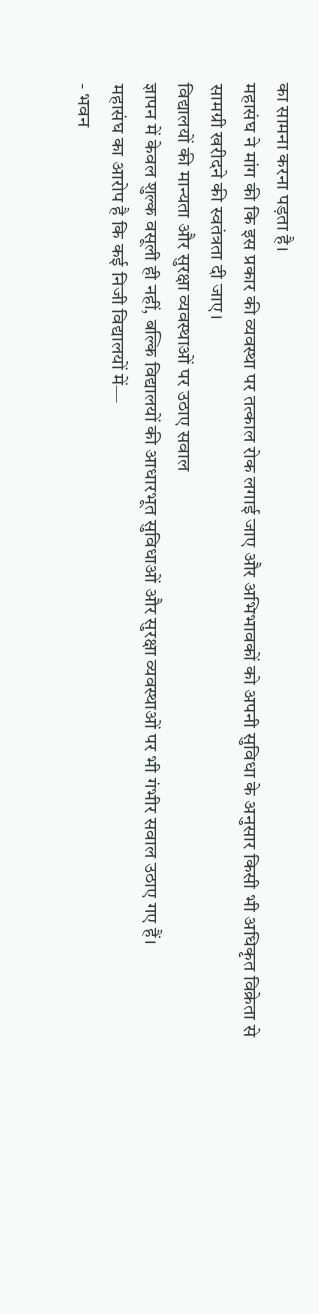का सामना करना पड़ता है।
महासंघ ने मांग की कि इस प्रकार की व्यवस्था पर तत्काल रोक लगाई जाए और अभिभावकों को अपनी सुविधा के अनुसार किसी भी अधिकृत विक्रेता से सामग्री खरीदने की स्वतंत्रता दी जाए।
विद्यालयों की मान्यता और सुरक्षा व्यवस्थाओं पर उठाए सवाल
ज्ञापन में केवल शुल्क वसूली ही नहीं, बल्कि विद्यालयों की आधारभूत सुविधाओं और सुरक्षा व्यवस्थाओं पर भी गंभीर सवाल उठाए गए हैं।
महासंघ का आरोप है कि कई निजी विद्यालयों में—
- भवन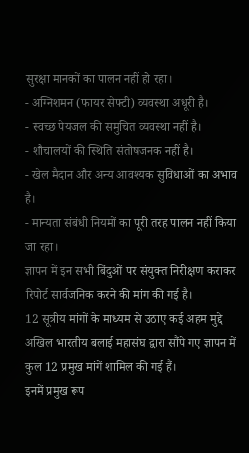सुरक्षा मानकों का पालन नहीं हो रहा।
- अग्निशमन (फायर सेफ्टी) व्यवस्था अधूरी है।
- स्वच्छ पेयजल की समुचित व्यवस्था नहीं है।
- शौचालयों की स्थिति संतोषजनक नहीं है।
- खेल मैदान और अन्य आवश्यक सुविधाओं का अभाव है।
- मान्यता संबंधी नियमों का पूरी तरह पालन नहीं किया जा रहा।
ज्ञापन में इन सभी बिंदुओं पर संयुक्त निरीक्षण कराकर रिपोर्ट सार्वजनिक करने की मांग की गई है।
12 सूत्रीय मांगों के माध्यम से उठाए कई अहम मुद्दे
अखिल भारतीय बलाई महासंघ द्वारा सौंपे गए ज्ञापन में कुल 12 प्रमुख मांगें शामिल की गई हैं।
इनमें प्रमुख रूप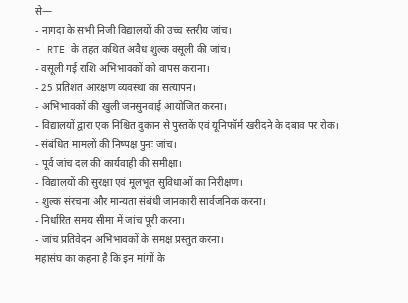से—
- नागदा के सभी निजी विद्यालयों की उच्च स्तरीय जांच।
- RTE के तहत कथित अवैध शुल्क वसूली की जांच।
- वसूली गई राशि अभिभावकों को वापस कराना।
- 25 प्रतिशत आरक्षण व्यवस्था का सत्यापन।
- अभिभावकों की खुली जनसुनवाई आयोजित करना।
- विद्यालयों द्वारा एक निश्चित दुकान से पुस्तकें एवं यूनिफॉर्म खरीदने के दबाव पर रोक।
- संबंधित मामलों की निष्पक्ष पुनः जांच।
- पूर्व जांच दल की कार्यवाही की समीक्षा।
- विद्यालयों की सुरक्षा एवं मूलभूत सुविधाओं का निरीक्षण।
- शुल्क संरचना और मान्यता संबंधी जानकारी सार्वजनिक करना।
- निर्धारित समय सीमा में जांच पूरी करना।
- जांच प्रतिवेदन अभिभावकों के समक्ष प्रस्तुत करना।
महासंघ का कहना है कि इन मांगों के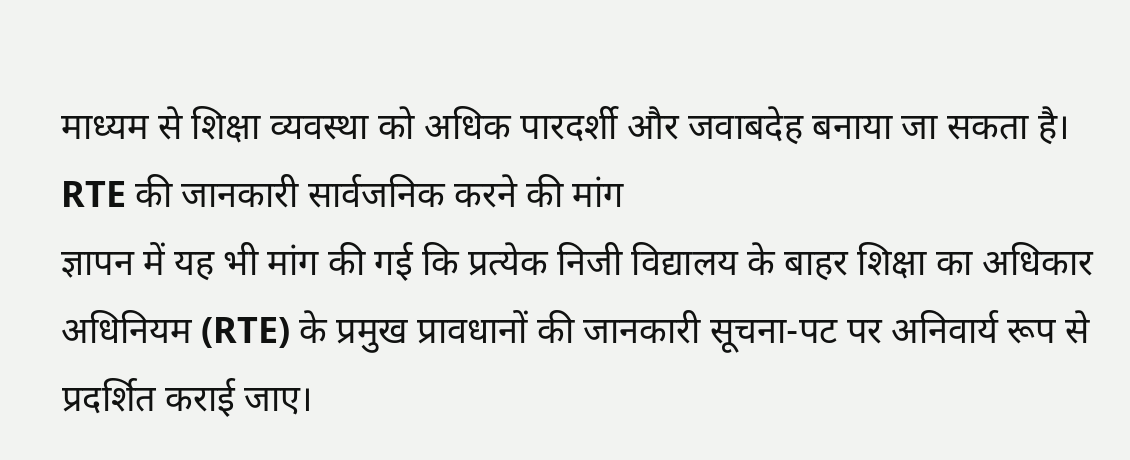माध्यम से शिक्षा व्यवस्था को अधिक पारदर्शी और जवाबदेह बनाया जा सकता है।
RTE की जानकारी सार्वजनिक करने की मांग
ज्ञापन में यह भी मांग की गई कि प्रत्येक निजी विद्यालय के बाहर शिक्षा का अधिकार अधिनियम (RTE) के प्रमुख प्रावधानों की जानकारी सूचना-पट पर अनिवार्य रूप से प्रदर्शित कराई जाए।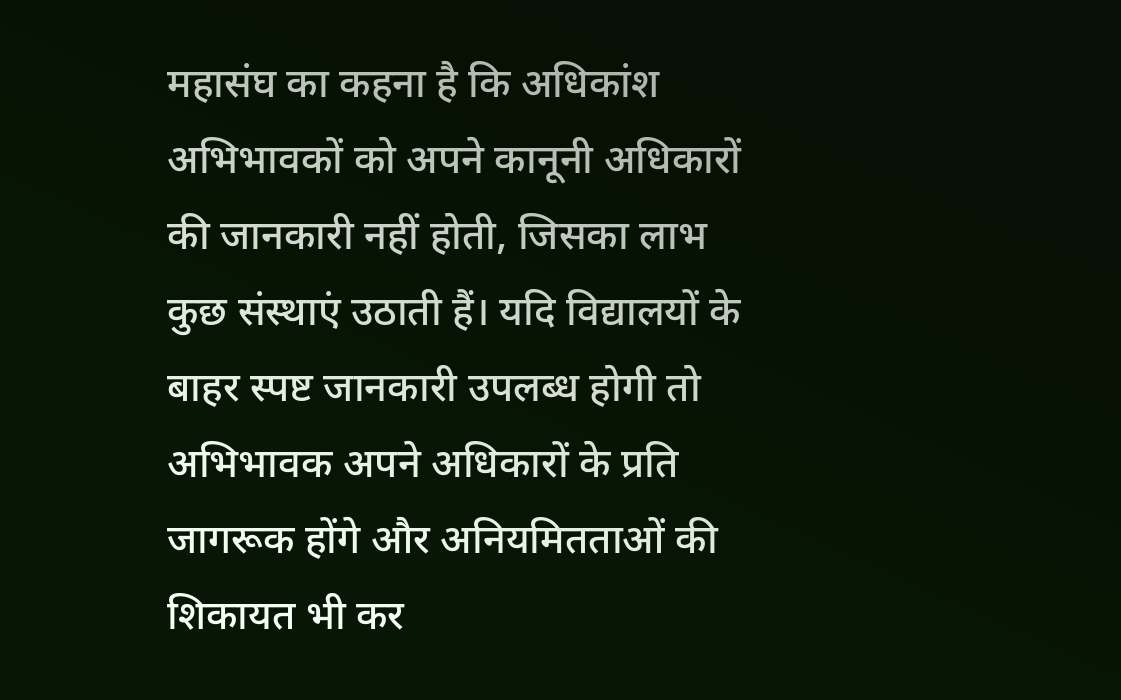महासंघ का कहना है कि अधिकांश अभिभावकों को अपने कानूनी अधिकारों की जानकारी नहीं होती, जिसका लाभ कुछ संस्थाएं उठाती हैं। यदि विद्यालयों के बाहर स्पष्ट जानकारी उपलब्ध होगी तो अभिभावक अपने अधिकारों के प्रति जागरूक होंगे और अनियमितताओं की शिकायत भी कर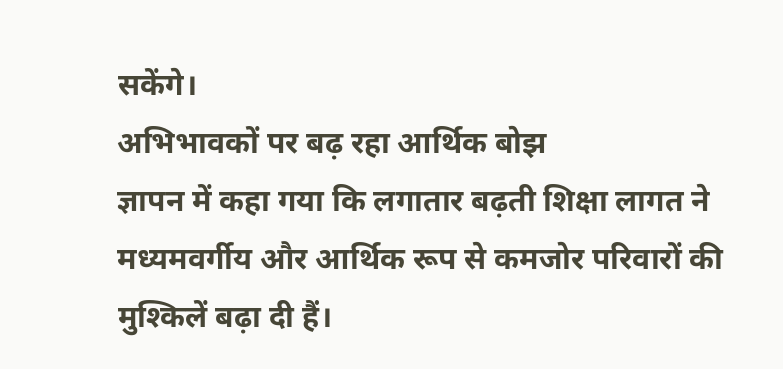सकेंगे।
अभिभावकों पर बढ़ रहा आर्थिक बोझ
ज्ञापन में कहा गया कि लगातार बढ़ती शिक्षा लागत ने मध्यमवर्गीय और आर्थिक रूप से कमजोर परिवारों की मुश्किलें बढ़ा दी हैं।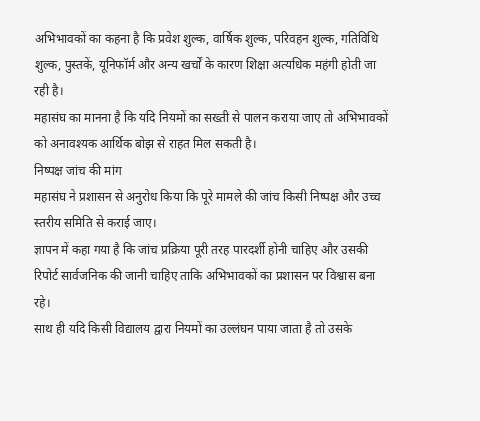अभिभावकों का कहना है कि प्रवेश शुल्क, वार्षिक शुल्क, परिवहन शुल्क, गतिविधि शुल्क, पुस्तकें, यूनिफॉर्म और अन्य खर्चों के कारण शिक्षा अत्यधिक महंगी होती जा रही है।
महासंघ का मानना है कि यदि नियमों का सख्ती से पालन कराया जाए तो अभिभावकों को अनावश्यक आर्थिक बोझ से राहत मिल सकती है।
निष्पक्ष जांच की मांग
महासंघ ने प्रशासन से अनुरोध किया कि पूरे मामले की जांच किसी निष्पक्ष और उच्च स्तरीय समिति से कराई जाए।
ज्ञापन में कहा गया है कि जांच प्रक्रिया पूरी तरह पारदर्शी होनी चाहिए और उसकी रिपोर्ट सार्वजनिक की जानी चाहिए ताकि अभिभावकों का प्रशासन पर विश्वास बना रहे।
साथ ही यदि किसी विद्यालय द्वारा नियमों का उल्लंघन पाया जाता है तो उसके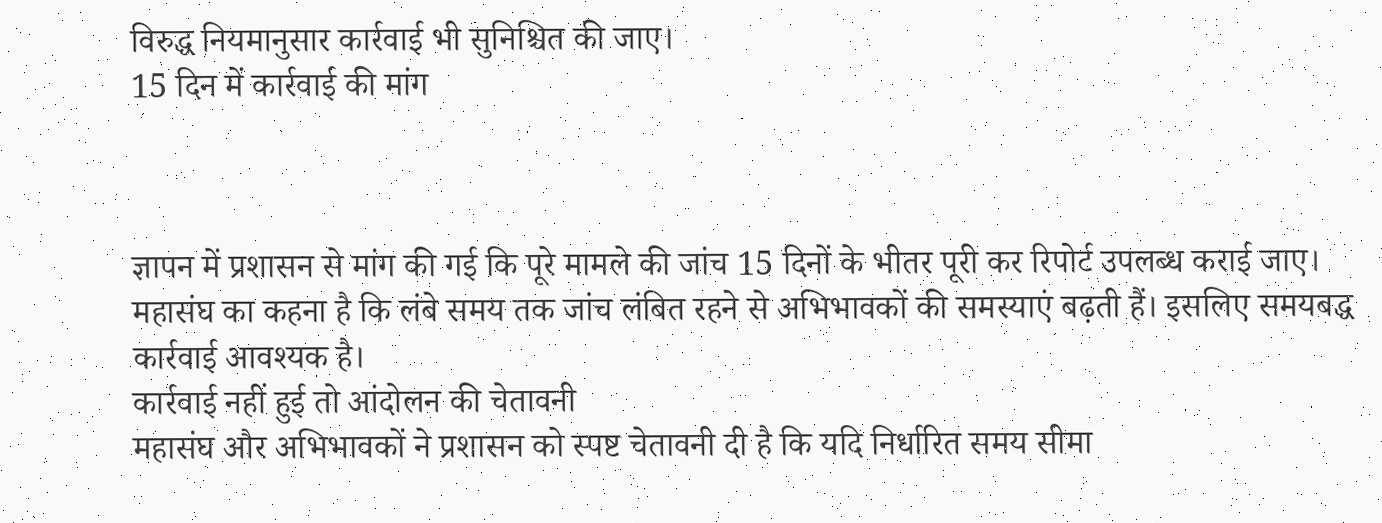विरुद्ध नियमानुसार कार्रवाई भी सुनिश्चित की जाए।
15 दिन में कार्रवाई की मांग



ज्ञापन में प्रशासन से मांग की गई कि पूरे मामले की जांच 15 दिनों के भीतर पूरी कर रिपोर्ट उपलब्ध कराई जाए।
महासंघ का कहना है कि लंबे समय तक जांच लंबित रहने से अभिभावकों की समस्याएं बढ़ती हैं। इसलिए समयबद्ध कार्रवाई आवश्यक है।
कार्रवाई नहीं हुई तो आंदोलन की चेतावनी
महासंघ और अभिभावकों ने प्रशासन को स्पष्ट चेतावनी दी है कि यदि निर्धारित समय सीमा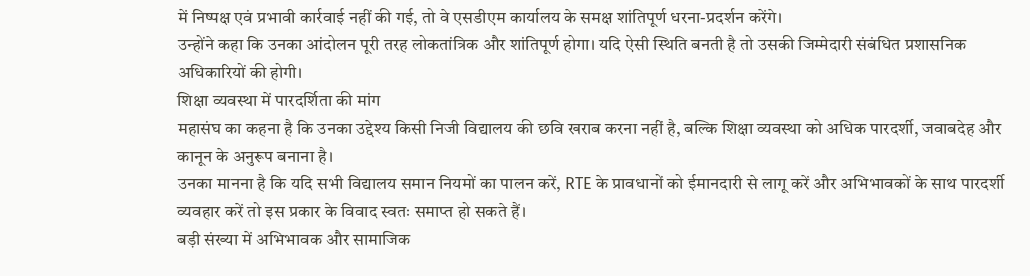में निष्पक्ष एवं प्रभावी कार्रवाई नहीं की गई, तो वे एसडीएम कार्यालय के समक्ष शांतिपूर्ण धरना-प्रदर्शन करेंगे।
उन्होंने कहा कि उनका आंदोलन पूरी तरह लोकतांत्रिक और शांतिपूर्ण होगा। यदि ऐसी स्थिति बनती है तो उसकी जिम्मेदारी संबंधित प्रशासनिक अधिकारियों की होगी।
शिक्षा व्यवस्था में पारदर्शिता की मांग
महासंघ का कहना है कि उनका उद्देश्य किसी निजी विद्यालय की छवि खराब करना नहीं है, बल्कि शिक्षा व्यवस्था को अधिक पारदर्शी, जवाबदेह और कानून के अनुरूप बनाना है।
उनका मानना है कि यदि सभी विद्यालय समान नियमों का पालन करें, RTE के प्रावधानों को ईमानदारी से लागू करें और अभिभावकों के साथ पारदर्शी व्यवहार करें तो इस प्रकार के विवाद स्वतः समाप्त हो सकते हैं।
बड़ी संख्या में अभिभावक और सामाजिक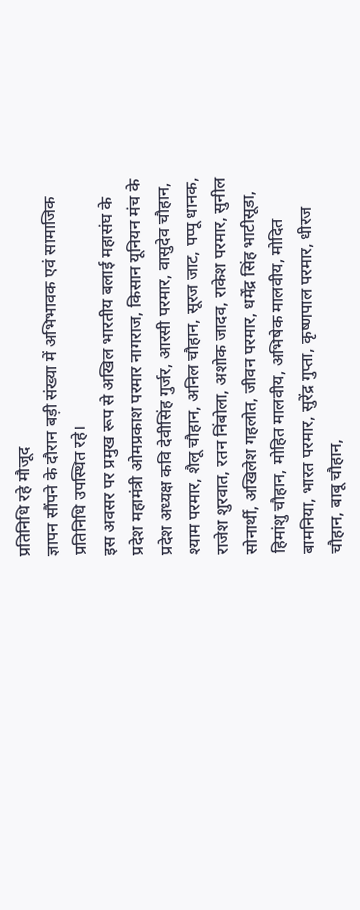प्रतिनिधि रहे मौजूद
ज्ञापन सौंपने के दौरान बड़ी संख्या में अभिभावक एवं सामाजिक प्रतिनिधि उपस्थित रहे।
इस अवसर पर प्रमुख रूप से अखिल भारतीय बलाई महासंघ के प्रदेश महामंत्री ओमप्रकाश परमार नागराज, किसान यूनियन मंच के प्रदेश अध्यक्ष कवि देवीसिंह गुर्जर, आरसी परमार, वासुदेव चौहान, श्याम परमार, शैलू चौहान, अनिल चौहान, सूरज जाट, पप्पू धानक, राजेश शुरवात, रतन निंबोला, अशोक जादव, राकेश परमार, सुनील सोनार्थी, अखिलेश गहलोत, जीवन परमार, धर्मेंद्र सिंह भाटीसूडा, हिमांशु चौहान, मोहित मालवीय, अभिषेक मालवीय, मोदित बामनिया, भारत परमार, सुरेंद्र गुप्ता, कृष्णपाल परमार, धीरज चौहान, बाबू चौहान,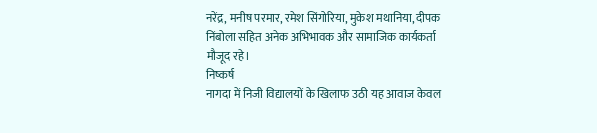नरेंद्र, मनीष परमार, रमेश सिंगोरिया, मुकेश मथानिया, दीपक निंबोला सहित अनेक अभिभावक और सामाजिक कार्यकर्ता मौजूद रहे।
निष्कर्ष
नागदा में निजी विद्यालयों के खिलाफ उठी यह आवाज केवल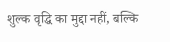शुल्क वृद्धि का मुद्दा नहीं, बल्कि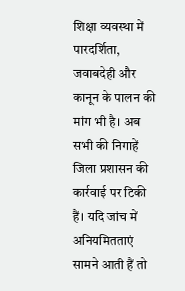शिक्षा व्यवस्था में पारदर्शिता, जवाबदेही और कानून के पालन की मांग भी है। अब सभी की निगाहें जिला प्रशासन की कार्रवाई पर टिकी हैं। यदि जांच में अनियमितताएं सामने आती हैं तो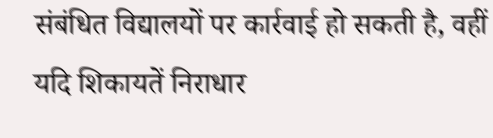संबंधित विद्यालयों पर कार्रवाई हो सकती है, वहीं यदि शिकायतें निराधार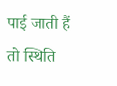पाई जाती हैं तो स्थिति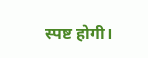स्पष्ट होगी।